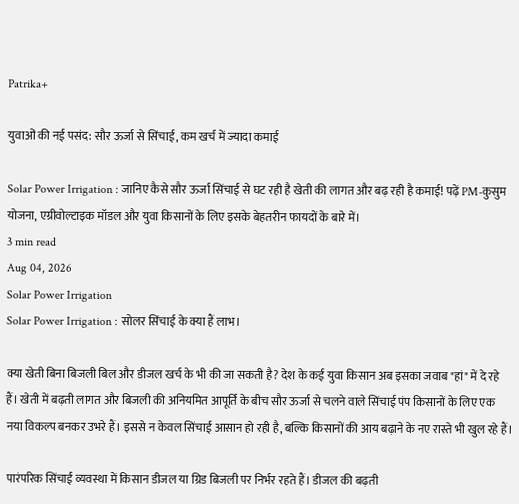Patrika+

युवाओं की नई पसंद: सौर ऊर्जा से सिंचाई, कम खर्च में ज्यादा कमाई

Solar Power Irrigation : जानिए कैसे सौर ऊर्जा सिंचाई से घट रही है खेती की लागत और बढ़ रही है कमाई! पढ़ें PM-कुसुम योजना, एग्रीवोल्टाइक मॉडल और युवा किसानों के लिए इसके बेहतरीन फायदों के बारे में।
3 min read
Aug 04, 2026
Solar Power Irrigation
Solar Power Irrigation : सोलर सिंचाई के क्या हैं लाभ।

क्या खेती बिना बिजली बिल और डीजल खर्च के भी की जा सकती है? देश के कई युवा किसान अब इसका जवाब "हां" में दे रहे हैं। खेती में बढ़ती लागत और बिजली की अनियमित आपूर्ति के बीच सौर ऊर्जा से चलने वाले सिंचाई पंप किसानों के लिए एक नया विकल्प बनकर उभरे हैं। इससे न केवल सिंचाई आसान हो रही है, बल्कि किसानों की आय बढ़ाने के नए रास्ते भी खुल रहे हैं।

पारंपरिक सिंचाई व्यवस्था में किसान डीजल या ग्रिड बिजली पर निर्भर रहते हैं। डीजल की बढ़ती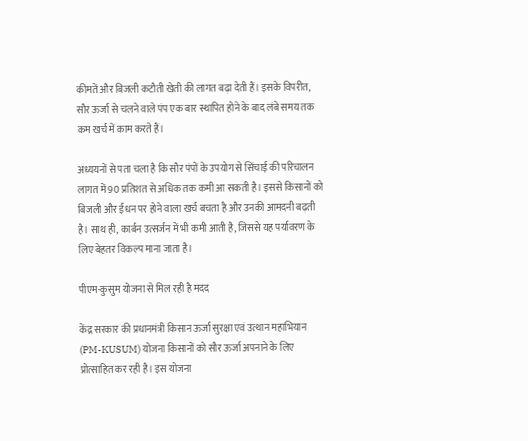कीमतें और बिजली कटौती खेती की लागत बढ़ा देती हैं। इसके विपरीत, सौर ऊर्जा से चलने वाले पंप एक बार स्थापित होने के बाद लंबे समय तक कम खर्च में काम करते हैं।

अध्ययनों से पता चला है कि सौर पंपों के उपयोग से सिंचाई की परिचालन लागत में 90 प्रतिशत से अधिक तक कमी आ सकती है। इससे किसानों को बिजली और ईंधन पर होने वाला खर्च बचता है और उनकी आमदनी बढ़ती है। साथ ही, कार्बन उत्सर्जन में भी कमी आती है, जिससे यह पर्यावरण के लिए बेहतर विकल्प माना जाता है।

पीएम-कुसुम योजना से मिल रही है मदद

केंद्र सरकार की प्रधानमंत्री किसान ऊर्जा सुरक्षा एवं उत्थान महाभियान (PM-KUSUM) योजना किसानों को सौर ऊर्जा अपनाने के लिए प्रोत्साहित कर रही है। इस योजना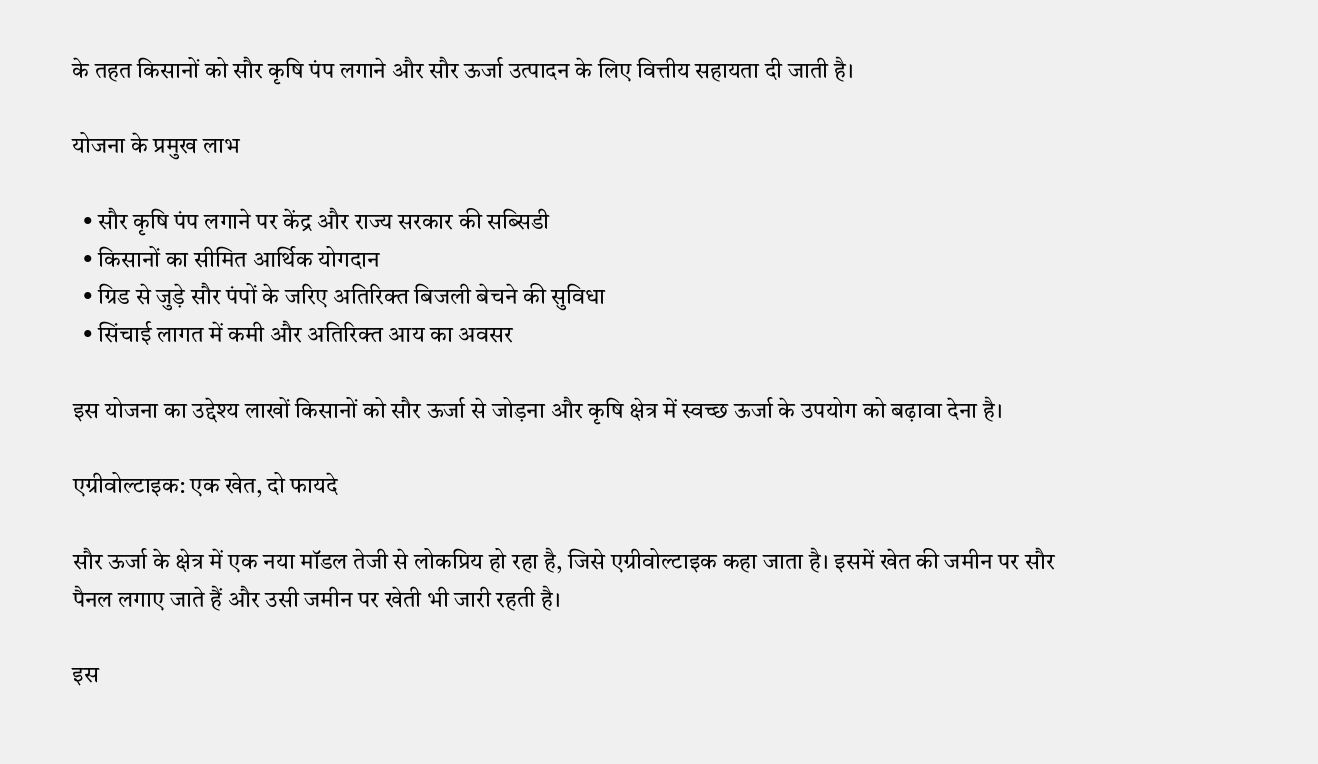के तहत किसानों को सौर कृषि पंप लगाने और सौर ऊर्जा उत्पादन के लिए वित्तीय सहायता दी जाती है।

योजना के प्रमुख लाभ

  • सौर कृषि पंप लगाने पर केंद्र और राज्य सरकार की सब्सिडी
  • किसानों का सीमित आर्थिक योगदान
  • ग्रिड से जुड़े सौर पंपों के जरिए अतिरिक्त बिजली बेचने की सुविधा
  • सिंचाई लागत में कमी और अतिरिक्त आय का अवसर

इस योजना का उद्देश्य लाखों किसानों को सौर ऊर्जा से जोड़ना और कृषि क्षेत्र में स्वच्छ ऊर्जा के उपयोग को बढ़ावा देना है।

एग्रीवोल्टाइक: एक खेत, दो फायदे

सौर ऊर्जा के क्षेत्र में एक नया मॉडल तेजी से लोकप्रिय हो रहा है, जिसे एग्रीवोल्टाइक कहा जाता है। इसमें खेत की जमीन पर सौर पैनल लगाए जाते हैं और उसी जमीन पर खेती भी जारी रहती है।

इस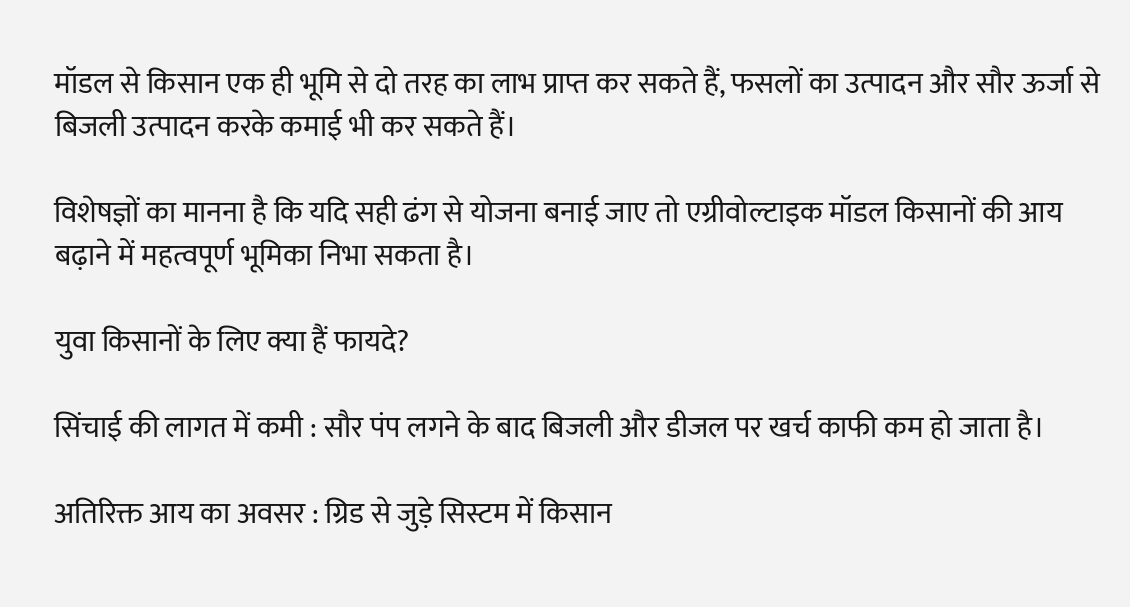मॉडल से किसान एक ही भूमि से दो तरह का लाभ प्राप्त कर सकते हैं, फसलों का उत्पादन और सौर ऊर्जा से बिजली उत्पादन करके कमाई भी कर सकते हैं।

विशेषज्ञों का मानना है कि यदि सही ढंग से योजना बनाई जाए तो एग्रीवोल्टाइक मॉडल किसानों की आय बढ़ाने में महत्वपूर्ण भूमिका निभा सकता है।

युवा किसानों के लिए क्या हैं फायदे?

सिंचाई की लागत में कमी : सौर पंप लगने के बाद बिजली और डीजल पर खर्च काफी कम हो जाता है।

अतिरिक्त आय का अवसर : ग्रिड से जुड़े सिस्टम में किसान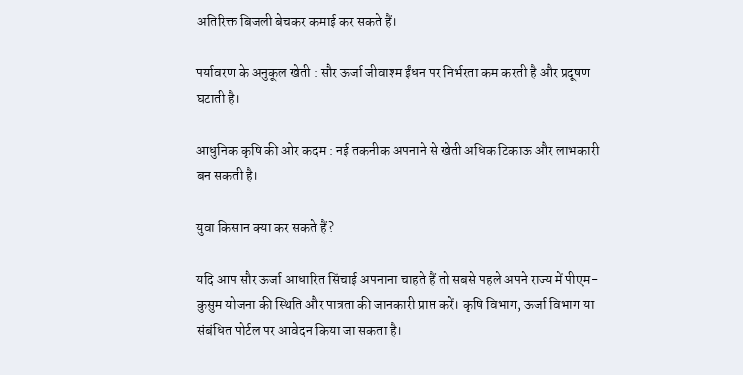अतिरिक्त बिजली बेचकर कमाई कर सकते हैं।

पर्यावरण के अनुकूल खेती : सौर ऊर्जा जीवाश्म ईंधन पर निर्भरता कम करती है और प्रदूषण घटाती है।

आधुनिक कृषि की ओर कदम : नई तकनीक अपनाने से खेती अधिक टिकाऊ और लाभकारी बन सकती है।

युवा किसान क्या कर सकते हैं?

यदि आप सौर ऊर्जा आधारित सिंचाई अपनाना चाहते हैं तो सबसे पहले अपने राज्य में पीएम-कुसुम योजना की स्थिति और पात्रता की जानकारी प्राप्त करें। कृषि विभाग, ऊर्जा विभाग या संबंधित पोर्टल पर आवेदन किया जा सकता है।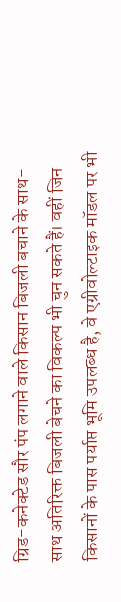ग्रिड-कनेक्टेड सौर पंप लगाने वाले किसान बिजली बचाने के साथ-साथ अतिरिक्त बिजली बेचने का विकल्प भी चुन सकते हैं। वहीं जिन किसानों के पास पर्याप्त भूमि उपलब्ध है, वे एग्रीवोल्टाइक मॉडल पर भी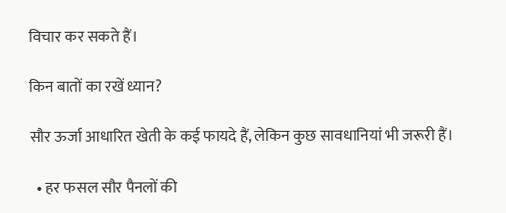विचार कर सकते हैं।

किन बातों का रखें ध्यान?

सौर ऊर्जा आधारित खेती के कई फायदे हैं, लेकिन कुछ सावधानियां भी जरूरी हैं।

  • हर फसल सौर पैनलों की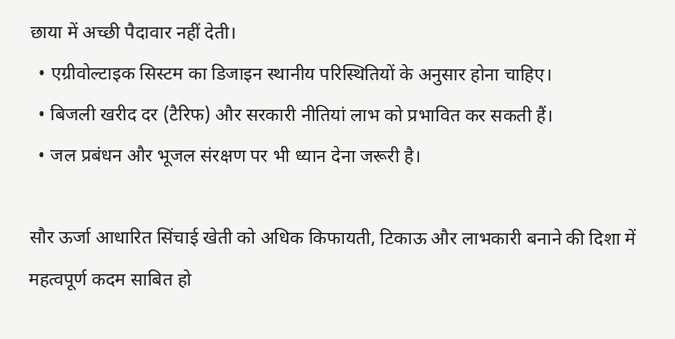छाया में अच्छी पैदावार नहीं देती।
  • एग्रीवोल्टाइक सिस्टम का डिजाइन स्थानीय परिस्थितियों के अनुसार होना चाहिए।
  • बिजली खरीद दर (टैरिफ) और सरकारी नीतियां लाभ को प्रभावित कर सकती हैं।
  • जल प्रबंधन और भूजल संरक्षण पर भी ध्यान देना जरूरी है।

सौर ऊर्जा आधारित सिंचाई खेती को अधिक किफायती, टिकाऊ और लाभकारी बनाने की दिशा में महत्वपूर्ण कदम साबित हो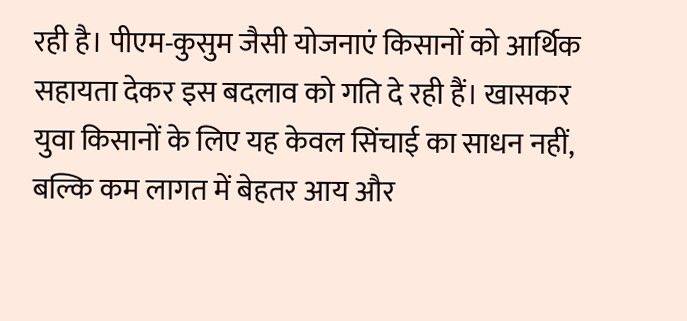रही है। पीएम-कुसुम जैसी योजनाएं किसानों को आर्थिक सहायता देकर इस बदलाव को गति दे रही हैं। खासकर युवा किसानों के लिए यह केवल सिंचाई का साधन नहीं, बल्कि कम लागत में बेहतर आय और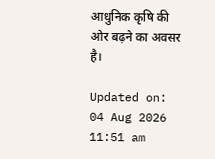आधुनिक कृषि की ओर बढ़ने का अवसर है।

Updated on:
04 Aug 2026 11:51 am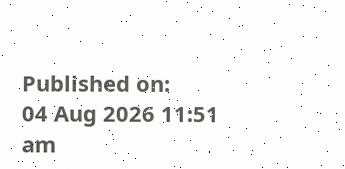Published on:
04 Aug 2026 11:51 am